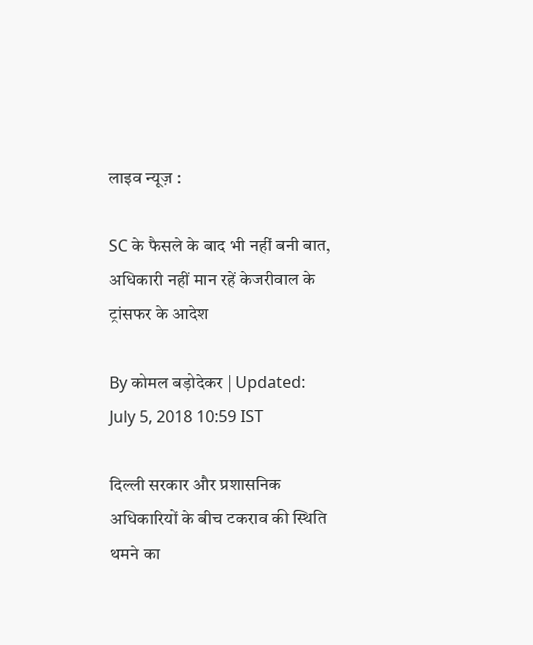लाइव न्यूज़ :

SC के फैसले के बाद भी नहीं बनी बात, अधिकारी नहीं मान रहें केजरीवाल के ट्रांसफर के आदेश

By कोमल बड़ोदेकर | Updated: July 5, 2018 10:59 IST

दिल्ली सरकार और प्रशासनिक अधिकारियों के बीच टकराव की स्थिति थमने का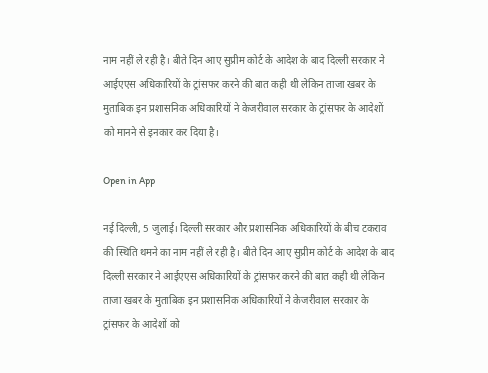नाम नहीं ले रही है। बीते दिन आए सुप्रीम कोर्ट के आदेश के बाद दिल्ली सरकार ने आईएएस अधिकारियों के ट्रांसफर करने की बात कही थी लेकिन ताजा खबर के मुताबिक इन प्रशासनिक अधिकारियों ने केजरीवाल सरकार के ट्रांसफर के आदेशों को मानने से इनकार कर दिया है।

Open in App

नई दिल्ली, 5 जुलाई। दिल्ली सरकार और प्रशासनिक अधिकारियों के बीच टकराव की स्थिति थमने का नाम नहीं ले रही है। बीते दिन आए सुप्रीम कोर्ट के आदेश के बाद दिल्ली सरकार ने आईएएस अधिकारियों के ट्रांसफर करने की बात कही थी लेकिन ताजा खबर के मुताबिक इन प्रशासनिक अधिकारियों ने केजरीवाल सरकार के ट्रांसफर के आदेशों को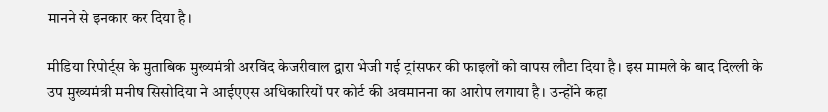मानने से इनकार कर दिया है।

मीडिया रिपोर्ट्स के मुताबिक मुख्यमंत्री अरविंद केजरीवाल द्वारा भेजी गई ट्रांसफर की फाइलों को वापस लौटा दिया है। इस मामले के बाद दिल्ली के उप मुख्यमंत्री मनीष सिसोदिया ने आईएएस अधिकारियों पर कोर्ट की अवमानना का आरोप लगाया है। उन्होंने कहा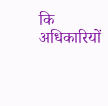कि अधिकारियों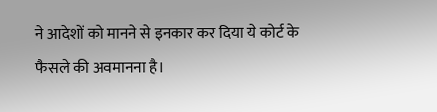ने आदेशों को मानने से इनकार कर दिया ये कोर्ट के फैसले की अवमानना है।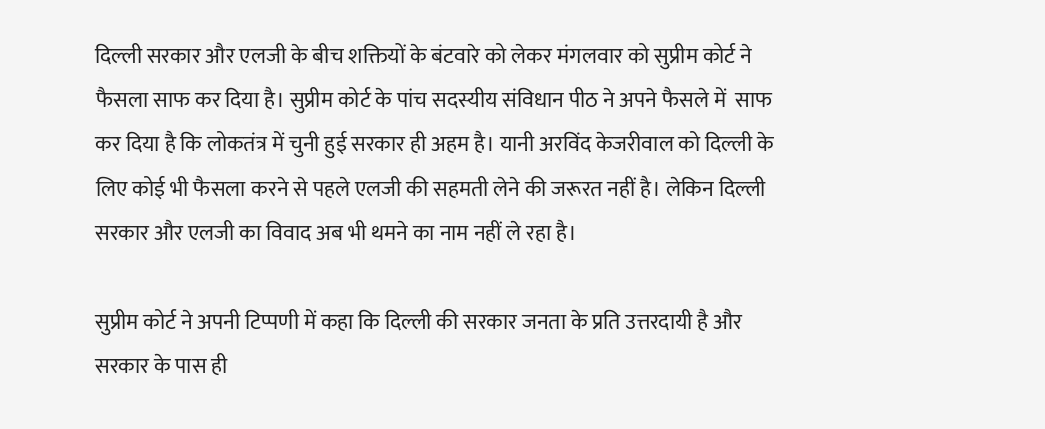दिल्ली सरकार और एलजी के बीच शक्तियों के बंटवारे को लेकर मंगलवार को सुप्रीम कोर्ट ने फैसला साफ कर दिया है। सुप्रीम कोर्ट के पांच सदस्यीय संविधान पीठ ने अपने फैसले में  साफ कर दिया है कि लोकतंत्र में चुनी हुई सरकार ही अहम है। यानी अरविंद केजरीवाल को दिल्ली के लिए कोई भी फैसला करने से पहले एलजी की सहमती लेने की जरूरत नहीं है। लेकिन दिल्ली सरकार और एलजी का विवाद अब भी थमने का नाम नहीं ले रहा है।

सुप्रीम कोर्ट ने अपनी टिप्पणी में कहा कि दिल्ली की सरकार जनता के प्रति उत्तरदायी है और सरकार के पास ही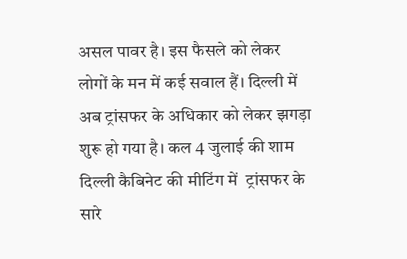असल पावर है। इस फैसले को लेकर लोगों के मन में कई सवाल हैं। दिल्ली में अब ट्रांसफर के अधिकार को लेकर झगड़ा शुरू हो गया है। कल 4 जुलाई की शाम दिल्ली कैबिनेट की मीटिंग में  ट्रांसफर के सारे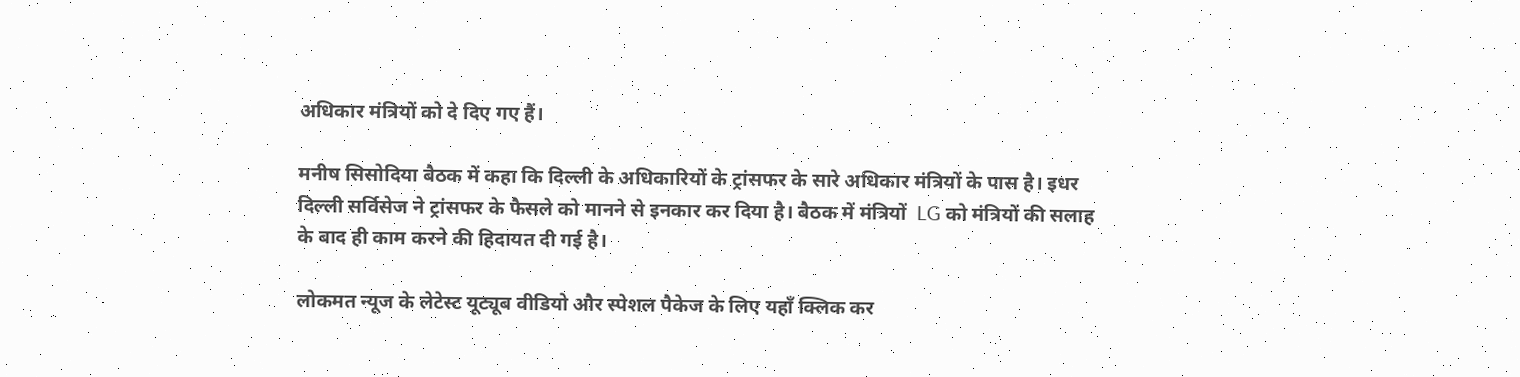अधिकार मंत्रियों को दे दिए गए हैं।

मनीष सिसोदिया बैठक में कहा कि दिल्ली के अधिकारियों के ट्रांसफर के सारे अधिकार मंत्रियों के पास है। इधर दिल्ली सर्विसेज ने ट्रांसफर के फैसले को मानने से इनकार कर दिया है। बैठक में मंत्रियों  LG को मंत्रियों की सलाह के बाद ही काम करने की हिदायत दी गई है।

लोकमत न्यूज के लेटेस्ट यूट्यूब वीडियो और स्पेशल पैकेज के लिए यहाँ क्लिक कर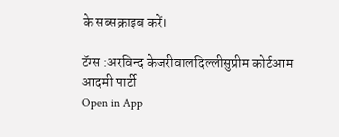के सब्सक्राइब करें।

टॅग्स :अरविन्द केजरीवालदिल्लीसुप्रीम कोर्टआम आदमी पार्टी
Open in App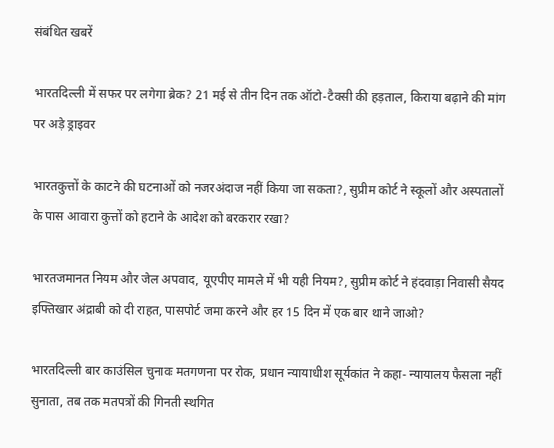संबंधित खबरें

भारतदिल्ली में सफर पर लगेगा ब्रेक? 21 मई से तीन दिन तक ऑटो-टैक्सी की हड़ताल, किराया बढ़ाने की मांग पर अड़े ड्राइवर

भारतकुत्तों के काटने की घटनाओं को नजरअंदाज नहीं किया जा सकता?, सुप्रीम कोर्ट ने स्कूलों और अस्पतालों के पास आवारा कुत्तों को हटाने के आदेश को बरकरार रखा?

भारतजमानत नियम और जेल अपवाद, यूएपीए मामले में भी यही नियम?, सुप्रीम कोर्ट ने हंदवाड़ा निवासी सैयद इफ्तिखार अंद्राबी को दी राहत, पासपोर्ट जमा करने और हर 15 दिन में एक बार थाने जाओ?

भारतदिल्ली बार काउंसिल चुनावः मतगणना पर रोक, प्रधान न्यायाधीश सूर्यकांत ने कहा- न्यायालय फैसला नहीं सुनाता, तब तक मतपत्रों की गिनती स्थगित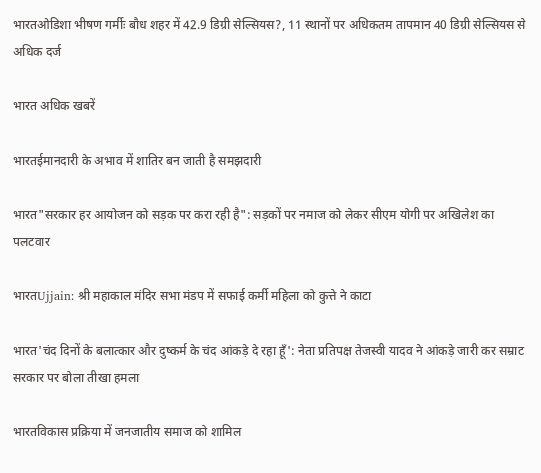भारतओडिशा भीषण गर्मीः बौध शहर में 42.9 डिग्री सेल्सियस?, 11 स्थानों पर अधिकतम तापमान 40 डिग्री सेल्सियस से अधिक दर्ज

भारत अधिक खबरें

भारतईमानदारी के अभाव में शातिर बन जाती है समझदारी

भारत"सरकार हर आयोजन को सड़क पर करा रही है": सड़कों पर नमाज को लेकर सीएम योगी पर अखिलेश का पलटवार

भारतUjjain: श्री महाकाल मंदिर सभा मंडप में सफाई कर्मी महिला को कुत्ते ने काटा

भारत'चंद दिनों के बलात्कार और दुष्कर्म के चंद आंकड़े दे रहा हूँ': नेता प्रतिपक्ष तेजस्वी यादव ने आंकड़े जारी कर सम्राट सरकार पर बोला तीखा हमला

भारतविकास प्रक्र‍िया में जनजातीय समाज को शामिल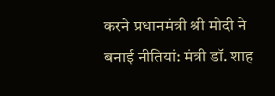करने प्रधानमंत्री श्री मोदी ने बनाई नीतियां: मंत्री डॉ. शाह